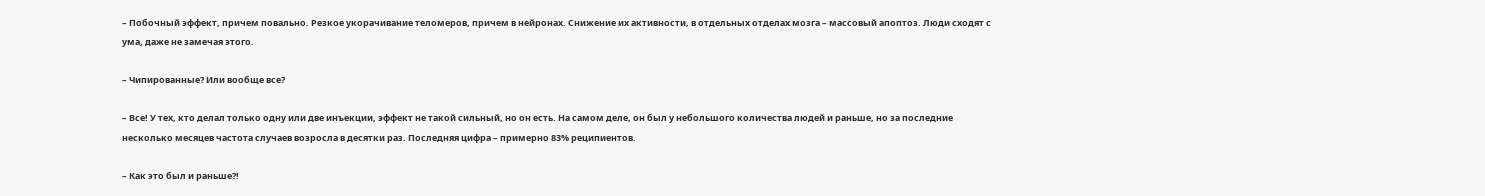– Побочный эффект, причем повально. Резкое укорачивание теломеров, причем в нейронах. Снижение их активности, в отдельных отделах мозга – массовый апоптоз. Люди сходят с ума, даже не замечая этого.

– Чипированные? Или вообще все?

– Все! У тех, кто делал только одну или две инъекции, эффект не такой сильный, но он есть. На самом деле, он был у небольшого количества людей и раньше, но за последние несколько месяцев частота случаев возросла в десятки раз. Последняя цифра – примерно 83% реципиентов.

– Как это был и раньше?!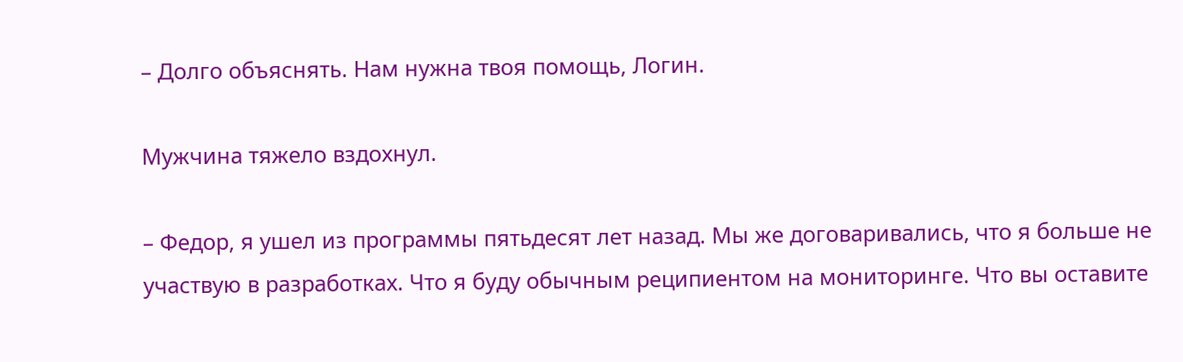– Долго объяснять. Нам нужна твоя помощь, Логин.

Мужчина тяжело вздохнул.

– Федор, я ушел из программы пятьдесят лет назад. Мы же договаривались, что я больше не участвую в разработках. Что я буду обычным реципиентом на мониторинге. Что вы оставите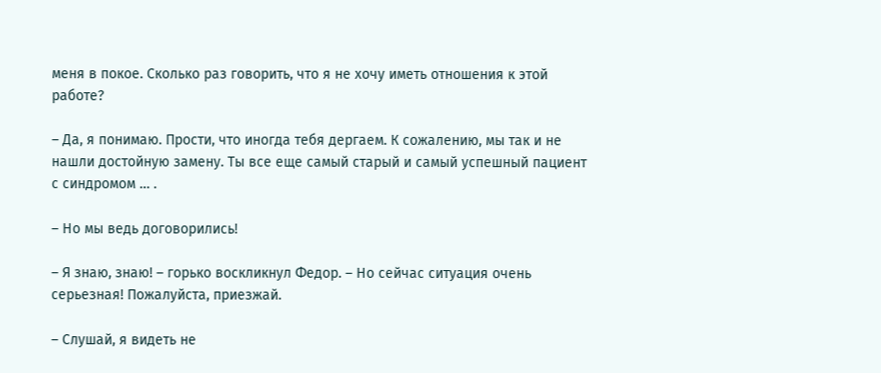меня в покое. Сколько раз говорить, что я не хочу иметь отношения к этой работе?

– Да, я понимаю. Прости, что иногда тебя дергаем. К сожалению, мы так и не нашли достойную замену. Ты все еще самый старый и самый успешный пациент с синдромом … .

– Но мы ведь договорились!

– Я знаю, знаю! – горько воскликнул Федор. – Но сейчас ситуация очень серьезная! Пожалуйста, приезжай.

– Слушай, я видеть не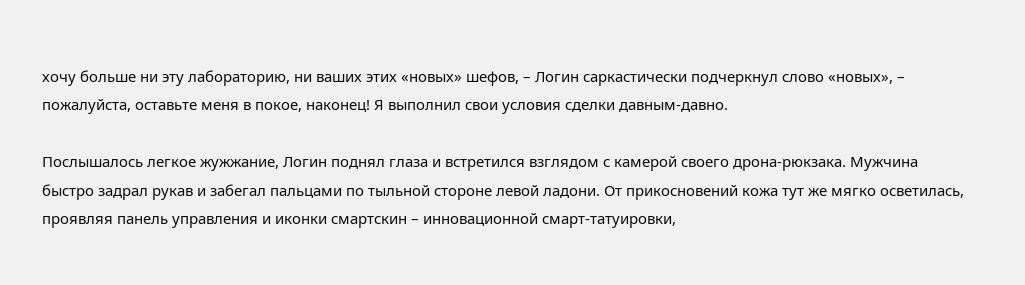хочу больше ни эту лабораторию, ни ваших этих «новых» шефов, – Логин саркастически подчеркнул слово «новых», – пожалуйста, оставьте меня в покое, наконец! Я выполнил свои условия сделки давным-давно.

Послышалось легкое жужжание, Логин поднял глаза и встретился взглядом с камерой своего дрона-рюкзака. Мужчина быстро задрал рукав и забегал пальцами по тыльной стороне левой ладони. От прикосновений кожа тут же мягко осветилась, проявляя панель управления и иконки смартскин – инновационной смарт-татуировки,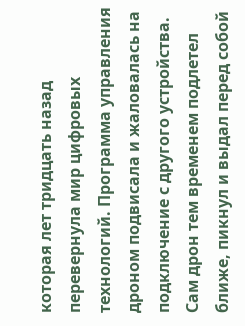которая лет тридцать назад перевернула мир цифровых технологий. Программа управления дроном подвисала и жаловалась на подключение с другого устройства. Сам дрон тем временем подлетел ближе, пикнул и выдал перед собой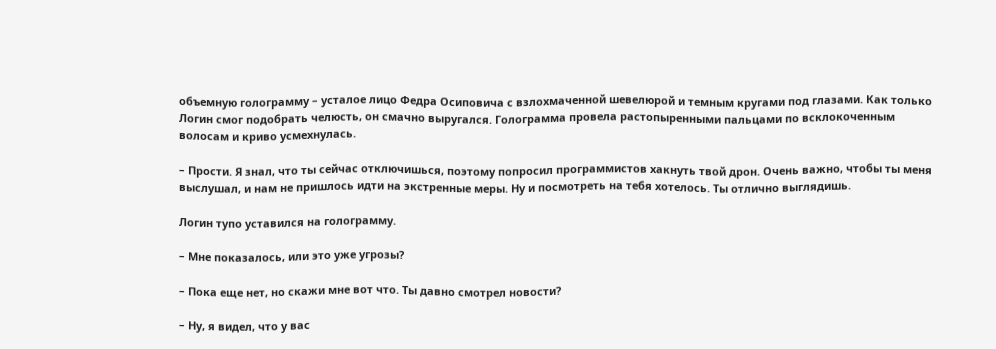объемную голограмму – усталое лицо Федра Осиповича с взлохмаченной шевелюрой и темным кругами под глазами. Как только Логин смог подобрать челюсть, он смачно выругался. Голограмма провела растопыренными пальцами по всклокоченным волосам и криво усмехнулась.

– Прости. Я знал, что ты сейчас отключишься, поэтому попросил программистов хакнуть твой дрон. Очень важно, чтобы ты меня выслушал, и нам не пришлось идти на экстренные меры. Ну и посмотреть на тебя хотелось. Ты отлично выглядишь.

Логин тупо уставился на голограмму.

– Мне показалось, или это уже угрозы?

– Пока еще нет, но скажи мне вот что. Ты давно смотрел новости?

– Ну, я видел, что у вас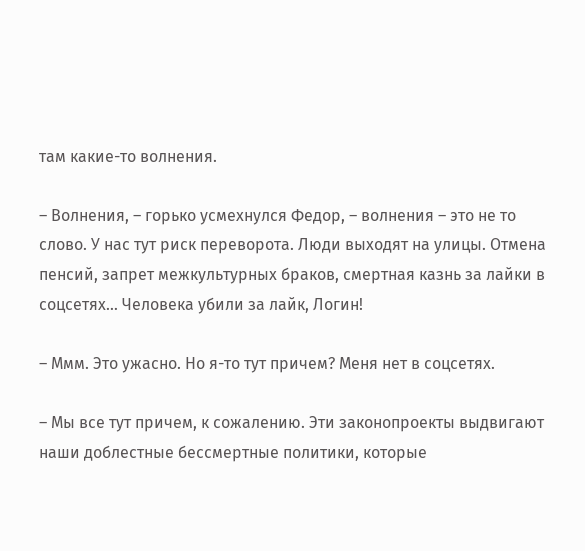там какие-то волнения.

– Волнения, – горько усмехнулся Федор, – волнения – это не то слово. У нас тут риск переворота. Люди выходят на улицы. Отмена пенсий, запрет межкультурных браков, смертная казнь за лайки в соцсетях… Человека убили за лайк, Логин!

– Ммм. Это ужасно. Но я-то тут причем? Меня нет в соцсетях.

– Мы все тут причем, к сожалению. Эти законопроекты выдвигают наши доблестные бессмертные политики, которые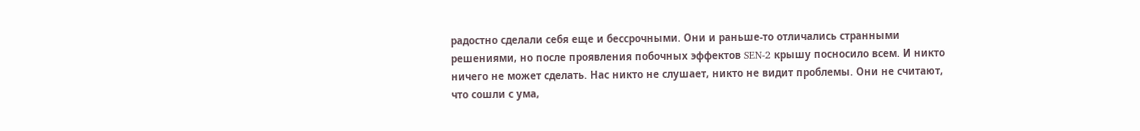радостно сделали себя еще и бессрочными. Они и раньше-то отличались странными решениями, но после проявления побочных эффектов SEN-2 крышу посносило всем. И никто ничего не может сделать. Нас никто не слушает, никто не видит проблемы. Они не считают, что сошли с ума,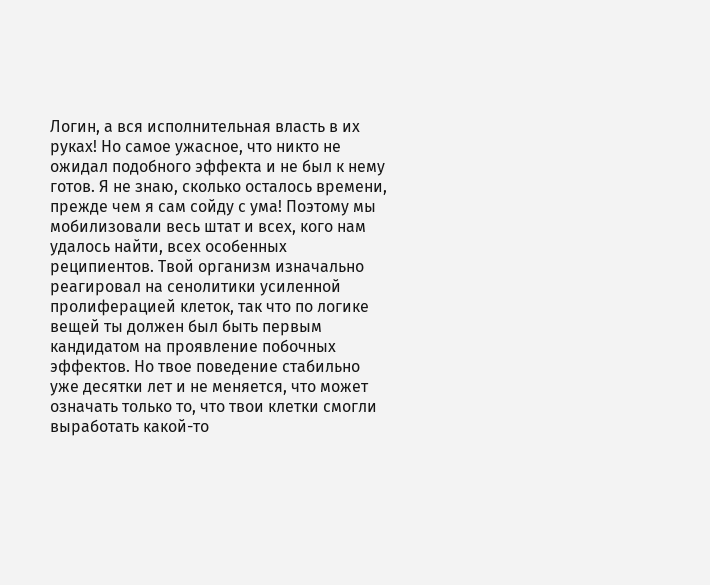Логин, а вся исполнительная власть в их руках! Но самое ужасное, что никто не ожидал подобного эффекта и не был к нему готов. Я не знаю, сколько осталось времени, прежде чем я сам сойду с ума! Поэтому мы мобилизовали весь штат и всех, кого нам удалось найти, всех особенных реципиентов. Твой организм изначально реагировал на сенолитики усиленной пролиферацией клеток, так что по логике вещей ты должен был быть первым кандидатом на проявление побочных эффектов. Но твое поведение стабильно уже десятки лет и не меняется, что может означать только то, что твои клетки смогли выработать какой-то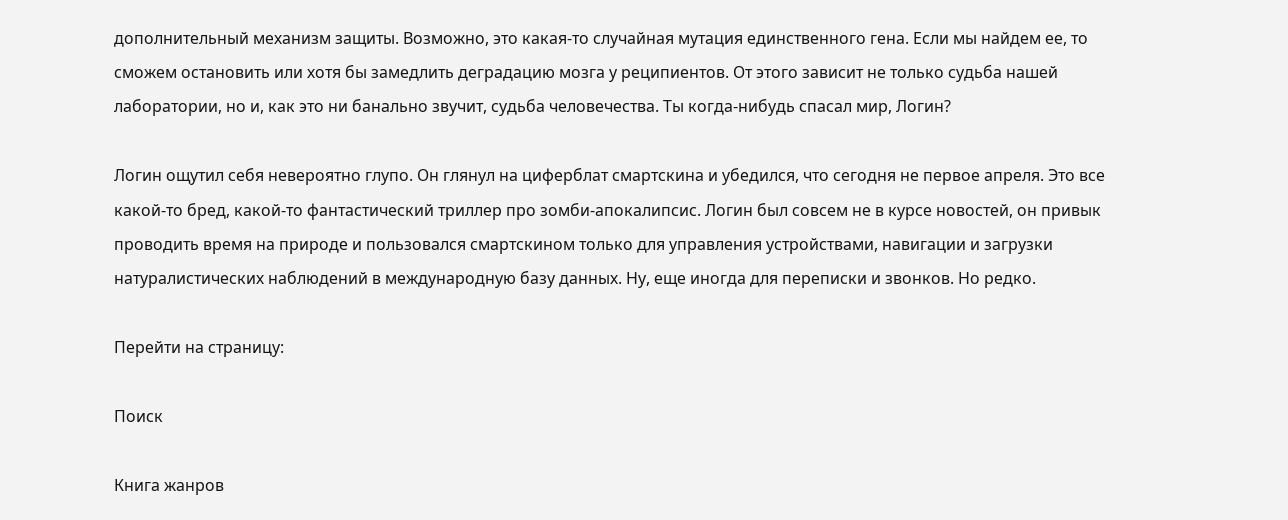дополнительный механизм защиты. Возможно, это какая-то случайная мутация единственного гена. Если мы найдем ее, то сможем остановить или хотя бы замедлить деградацию мозга у реципиентов. От этого зависит не только судьба нашей лаборатории, но и, как это ни банально звучит, судьба человечества. Ты когда-нибудь спасал мир, Логин?

Логин ощутил себя невероятно глупо. Он глянул на циферблат смартскина и убедился, что сегодня не первое апреля. Это все какой-то бред, какой-то фантастический триллер про зомби-апокалипсис. Логин был совсем не в курсе новостей, он привык проводить время на природе и пользовался смартскином только для управления устройствами, навигации и загрузки натуралистических наблюдений в международную базу данных. Ну, еще иногда для переписки и звонков. Но редко.

Перейти на страницу:

Поиск

Книга жанров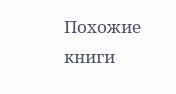Похожие книги